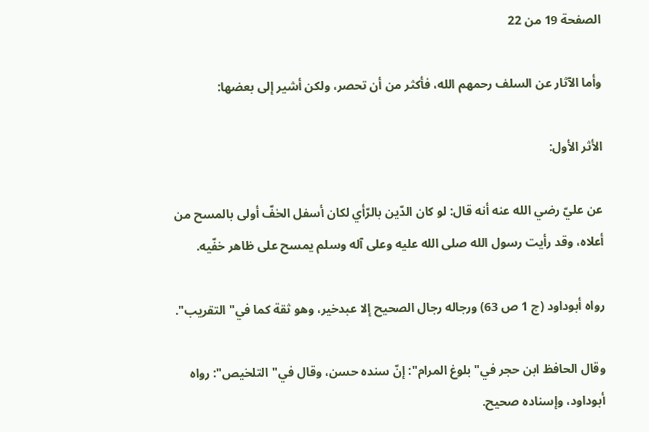الصفحة 19 من 22

وأما الآثار عن السلف رحمهم الله، فأكثر من أن تحصر، ولكن أشير إلى بعضها:

الأثر الأول:

عن عليّ رضي الله عنه أنه قال: لو كان الدّين بالرّأي لكان أسفل الخفّ أولى بالمسح من أعلاه، وقد رأيت رسول الله صلى الله عليه وعلى آله وسلم يمسح على ظاهر خفّيه.

رواه أبوداود (ج 1 ص 63) ورجاله رجال الصحيح إلا عبدخير، وهو ثقة كما في"التقريب".

وقال الحافظ ابن حجر في"بلوغ المرام": إنّ سنده حسن، وقال في"التلخيص": رواه أبوداود، وإسناده صحيح.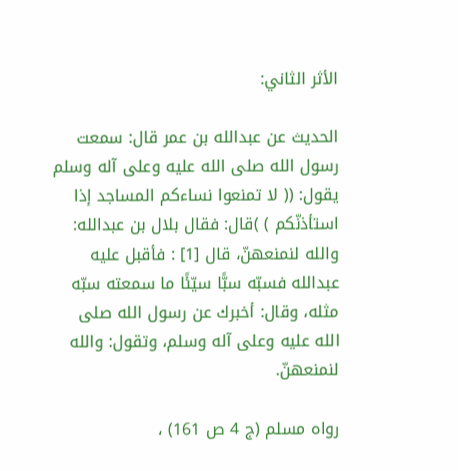الأثر الثاني:

الحديث عن عبدالله بن عمر قال: سمعت رسول الله صلى الله عليه وعلى آله وسلم يقول: (( لا تمنعوا نساءكم المساجد إذا استأذنّكم ) )قال: فقال بلال بن عبدالله: والله لنمنعهنّ، قال [1] : فأقبل عليه عبدالله فسبّه سبًّا سيّئًا ما سمعته سبّه مثله، وقال: أخبرك عن رسول الله صلى الله عليه وعلى آله وسلم، وتقول: والله لنمنعهنّ.

رواه مسلم (ج 4 ص 161) ،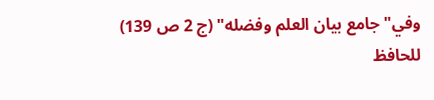وفي"جامع بيان العلم وفضله" (ج 2 ص 139) للحافظ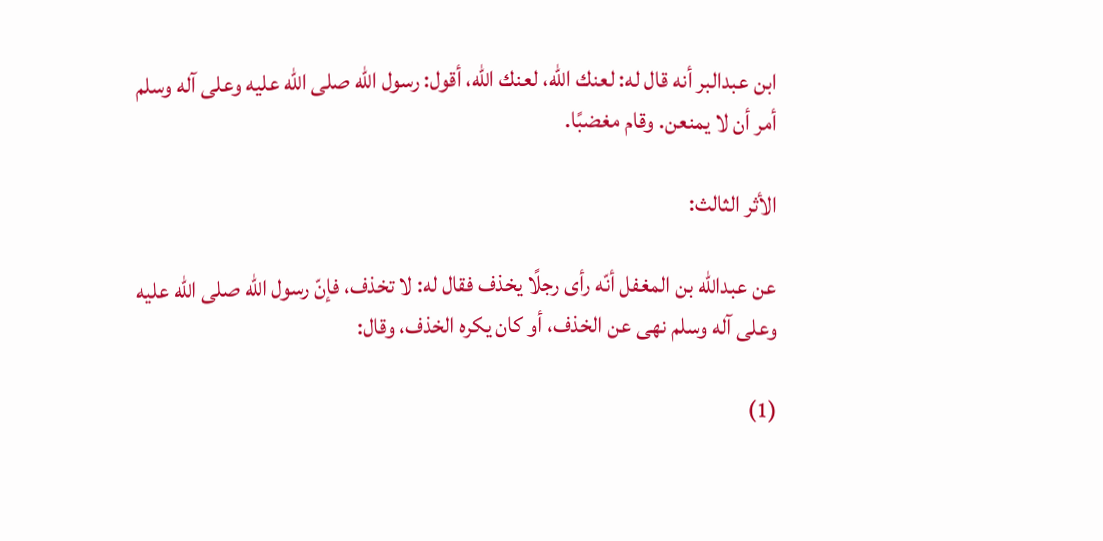ابن عبدالبر أنه قال له: لعنك الله، لعنك الله، أقول: رسول الله صلى الله عليه وعلى آله وسلم أمر أن لا يمنعن. وقام مغضبًا.

الأثر الثالث:

عن عبدالله بن المغفل أنّه رأى رجلًا يخذف فقال له: لا تخذف، فإنّ رسول الله صلى الله عليه وعلى آله وسلم نهى عن الخذف، أو كان يكره الخذف، وقال:

(1)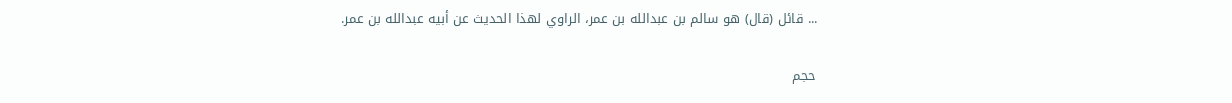... قائل (قال) هو سالم بن عبدالله بن عمر، الراوي لهذا الحديث عن أبيه عبدالله بن عمر.

حجم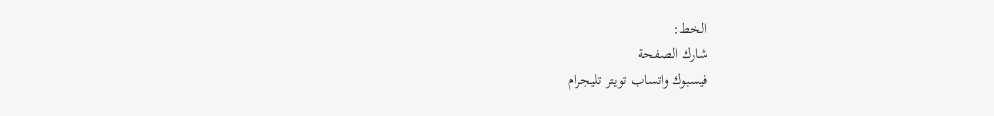الخط:
شارك الصفحة
فيسبوك واتساب تويتر تليجرام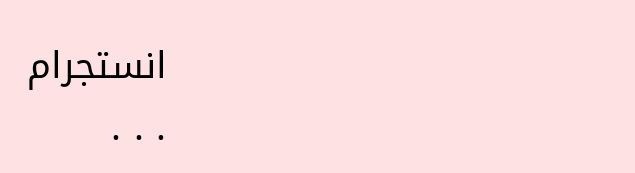انستجرام
. . .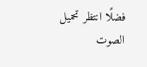فضلًا انتظر تحميل الصوت